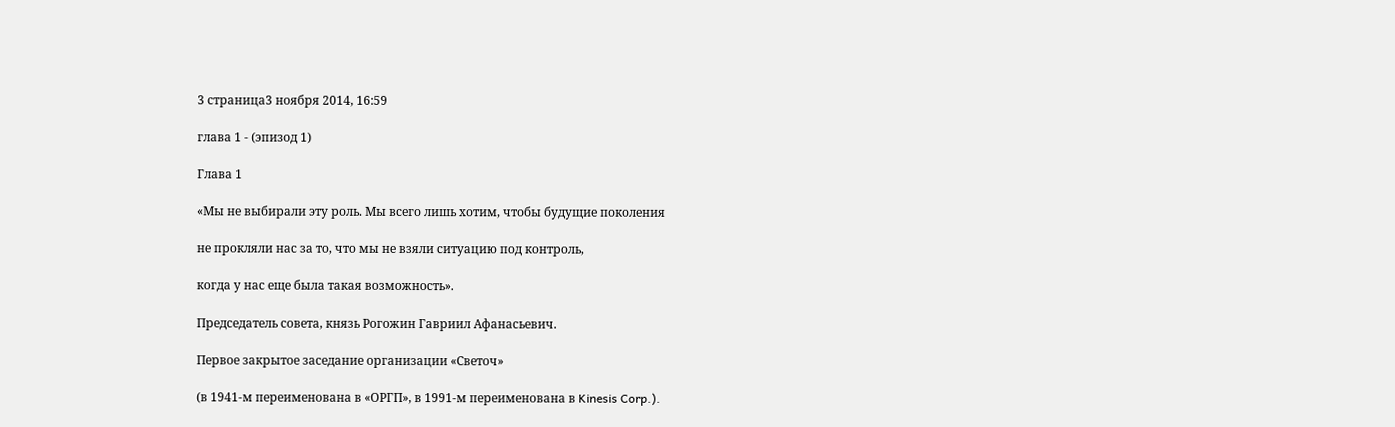3 страница3 ноября 2014, 16:59

глава 1 - (эпизод 1)

Глава 1

«Мы не выбирали эту роль. Мы всего лишь хотим, чтобы будущие поколения

не прокляли нас за то, что мы не взяли ситуацию под контроль,

когда у нас еще была такая возможность».

Председатель совета, князь Рогожин Гавриил Афанасьевич.

Первое закрытое заседание организации «Светоч»

(в 1941-м переименована в «ОРГП», в 1991-м переименована в Kinesis Corp.).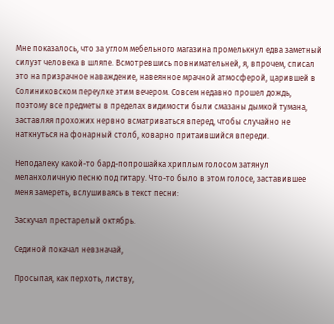Мне показалось, что за углом мебельного магазина промелькнул едва заметный силуэт человека в шляпе. Всмотревшись повнимательней, я, впрочем, списал это на призрачное наваждение, навеянное мрачной атмосферой, царившей в Солиниковском переулке этим вечером. Совсем недавно прошел дождь, поэтому все предметы в пределах видимости были смазаны дымкой тумана, заставляя прохожих нервно всматриваться вперед, чтобы случайно не наткнуться на фонарный столб, коварно притаившийся впереди.

Неподалеку какой-то бард-попрошайка хриплым голосом затянул меланхоличную песню под гитару. Что-то было в этом голосе, заставившее меня замереть, вслушиваясь в текст песни:

Заскучал престарелый октябрь.

Сединой покачал невзначай,

Просыпая, как перхоть, листву,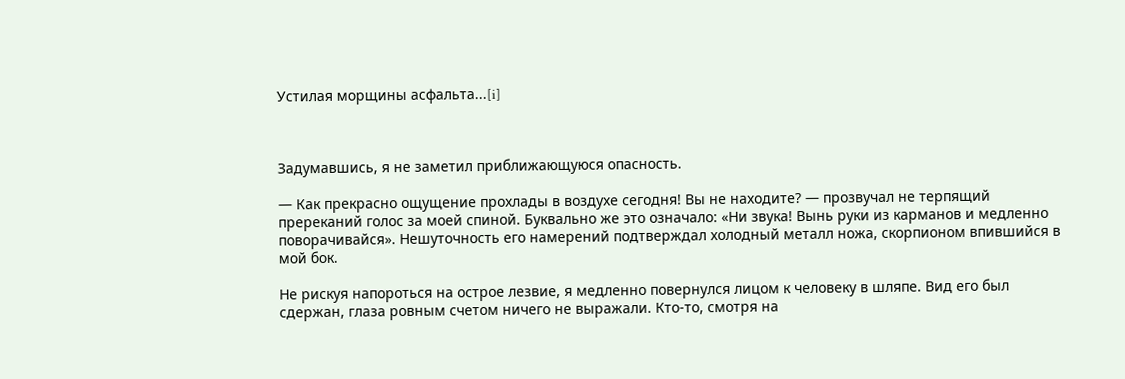Устилая морщины асфальта...[i]



Задумавшись, я не заметил приближающуюся опасность.

— Как прекрасно ощущение прохлады в воздухе сегодня! Вы не находите? — прозвучал не терпящий пререканий голос за моей спиной. Буквально же это означало: «Ни звука! Вынь руки из карманов и медленно поворачивайся». Нешуточность его намерений подтверждал холодный металл ножа, скорпионом впившийся в мой бок.

Не рискуя напороться на острое лезвие, я медленно повернулся лицом к человеку в шляпе. Вид его был сдержан, глаза ровным счетом ничего не выражали. Кто-то, смотря на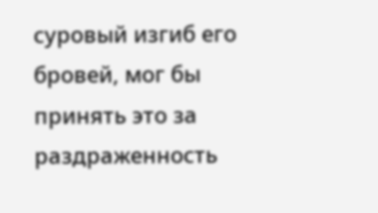суровый изгиб его бровей, мог бы принять это за раздраженность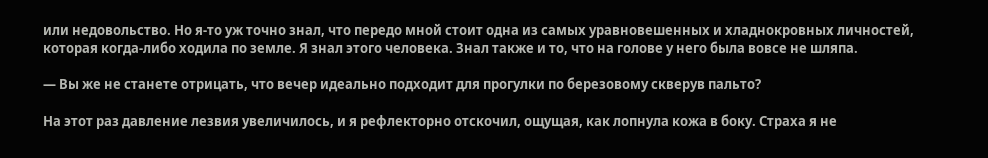или недовольство. Но я-то уж точно знал, что передо мной стоит одна из самых уравновешенных и хладнокровных личностей, которая когда-либо ходила по земле. Я знал этого человека. Знал также и то, что на голове у него была вовсе не шляпа.

— Вы же не станете отрицать, что вечер идеально подходит для прогулки по березовому скверув пальто?

На этот раз давление лезвия увеличилось, и я рефлекторно отскочил, ощущая, как лопнула кожа в боку. Страха я не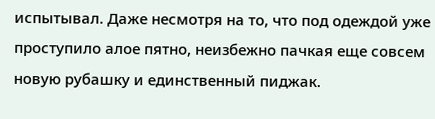испытывал. Даже несмотря на то, что под одеждой уже проступило алое пятно, неизбежно пачкая еще совсем новую рубашку и единственный пиджак.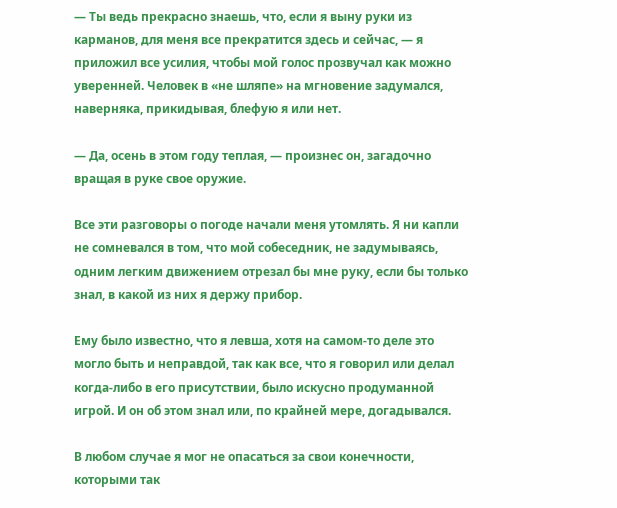— Ты ведь прекрасно знаешь, что, если я выну руки из карманов, для меня все прекратится здесь и сейчас, — я приложил все усилия, чтобы мой голос прозвучал как можно уверенней. Человек в «не шляпе» на мгновение задумался, наверняка, прикидывая, блефую я или нет.

— Да, осень в этом году теплая, — произнес он, загадочно вращая в руке свое оружие.

Все эти разговоры о погоде начали меня утомлять. Я ни капли не сомневался в том, что мой собеседник, не задумываясь, одним легким движением отрезал бы мне руку, если бы только знал, в какой из них я держу прибор.

Ему было известно, что я левша, хотя на самом-то деле это могло быть и неправдой, так как все, что я говорил или делал когда-либо в его присутствии, было искусно продуманной игрой. И он об этом знал или, по крайней мере, догадывался.

В любом случае я мог не опасаться за свои конечности, которыми так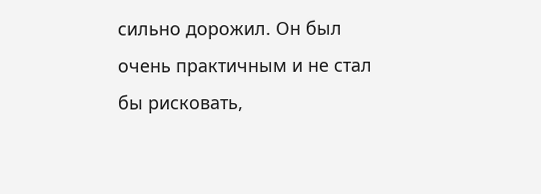сильно дорожил. Он был очень практичным и не стал бы рисковать,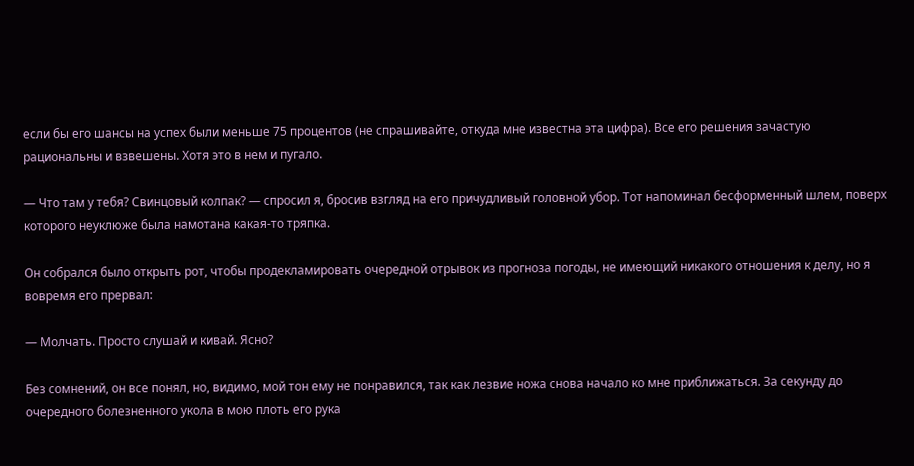если бы его шансы на успех были меньше 75 процентов (не спрашивайте, откуда мне известна эта цифра). Все его решения зачастую рациональны и взвешены. Хотя это в нем и пугало.

— Что там у тебя? Свинцовый колпак? — спросил я, бросив взгляд на его причудливый головной убор. Тот напоминал бесформенный шлем, поверх которого неуклюже была намотана какая-то тряпка.

Он собрался было открыть рот, чтобы продекламировать очередной отрывок из прогноза погоды, не имеющий никакого отношения к делу, но я вовремя его прервал:

— Молчать. Просто слушай и кивай. Ясно?

Без сомнений, он все понял, но, видимо, мой тон ему не понравился, так как лезвие ножа снова начало ко мне приближаться. За секунду до очередного болезненного укола в мою плоть его рука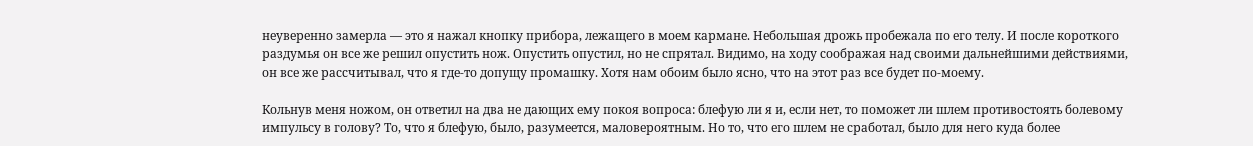неуверенно замерла — это я нажал кнопку прибора, лежащего в моем кармане. Небольшая дрожь пробежала по его телу. И после короткого раздумья он все же решил опустить нож. Опустить опустил, но не спрятал. Видимо, на ходу соображая над своими дальнейшими действиями, он все же рассчитывал, что я где-то допущу промашку. Хотя нам обоим было ясно, что на этот раз все будет по-моему.

Кольнув меня ножом, он ответил на два не дающих ему покоя вопроса: блефую ли я и, если нет, то поможет ли шлем противостоять болевому импульсу в голову? То, что я блефую, было, разумеется, маловероятным. Но то, что его шлем не сработал, было для него куда более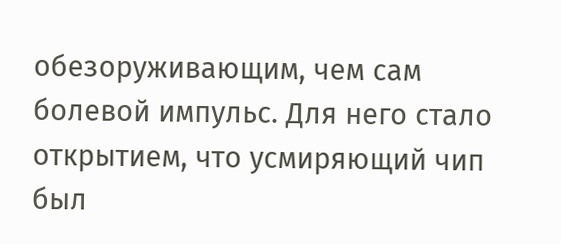обезоруживающим, чем сам болевой импульс. Для него стало открытием, что усмиряющий чип был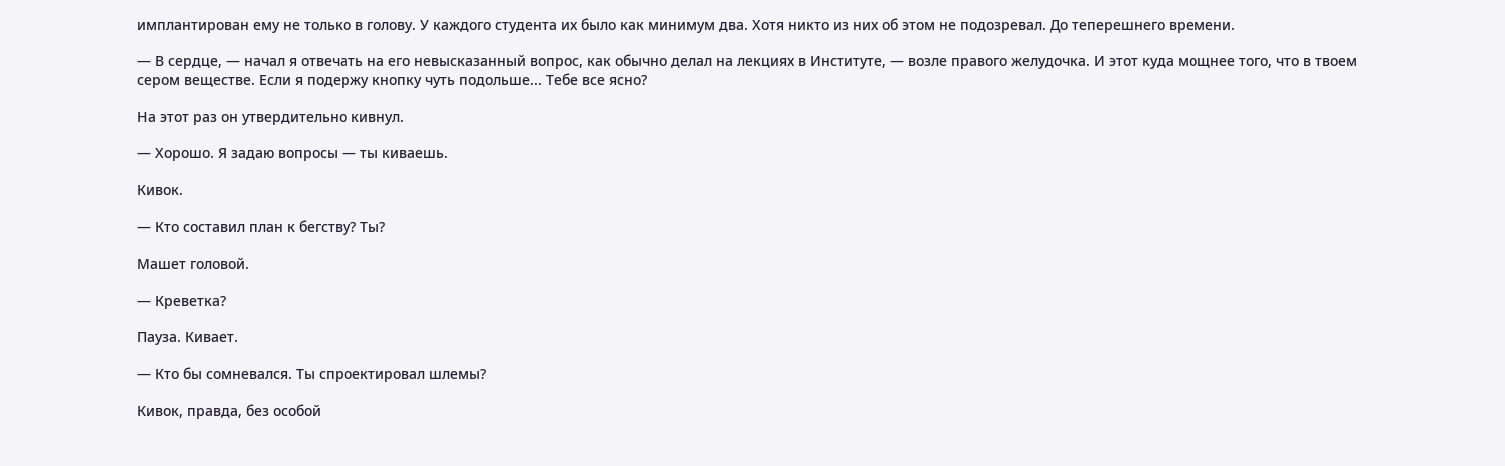имплантирован ему не только в голову. У каждого студента их было как минимум два. Хотя никто из них об этом не подозревал. До теперешнего времени.

— В сердце, — начал я отвечать на его невысказанный вопрос, как обычно делал на лекциях в Институте, — возле правого желудочка. И этот куда мощнее того, что в твоем сером веществе. Если я подержу кнопку чуть подольше... Тебе все ясно?

На этот раз он утвердительно кивнул.

— Хорошо. Я задаю вопросы — ты киваешь.

Кивок.

— Кто составил план к бегству? Ты?

Машет головой.

— Креветка?

Пауза. Кивает.

— Кто бы сомневался. Ты спроектировал шлемы?

Кивок, правда, без особой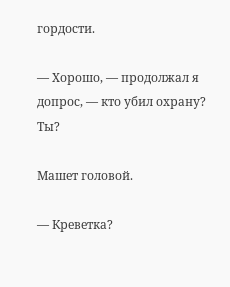гордости.

— Хорошо, — продолжал я допрос, — кто убил охрану? Ты?

Машет головой.

— Креветка?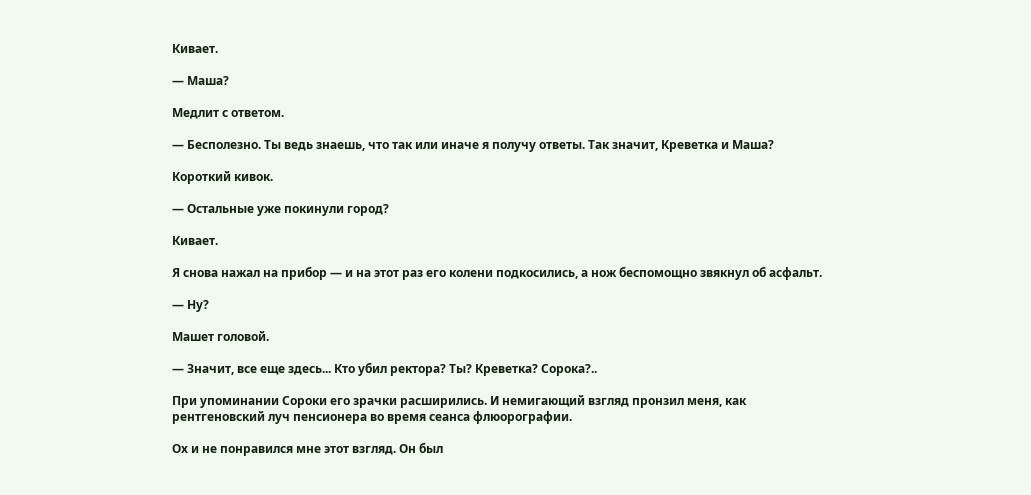Кивает.

— Маша?

Медлит с ответом.

— Бесполезно. Ты ведь знаешь, что так или иначе я получу ответы. Так значит, Креветка и Маша?

Короткий кивок.

— Остальные уже покинули город?

Кивает.

Я снова нажал на прибор — и на этот раз его колени подкосились, а нож беспомощно звякнул об асфальт.

— Ну?

Машет головой.

— Значит, все еще здесь... Кто убил ректора? Ты? Креветка? Сорока?..

При упоминании Сороки его зрачки расширились. И немигающий взгляд пронзил меня, как рентгеновский луч пенсионера во время сеанса флюорографии.

Ох и не понравился мне этот взгляд. Он был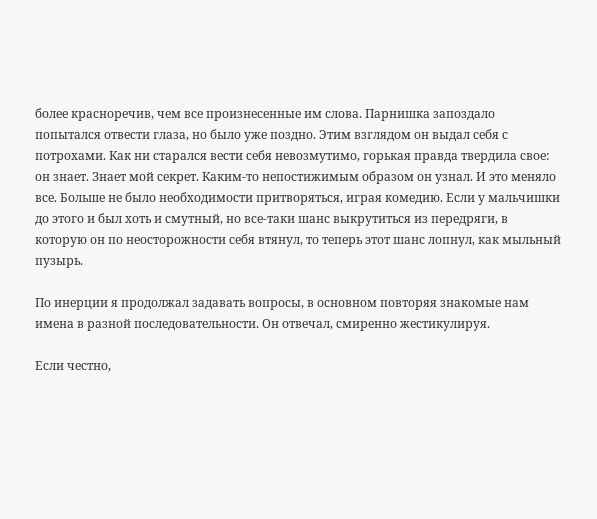более красноречив, чем все произнесенные им слова. Парнишка запоздало попытался отвести глаза, но было уже поздно. Этим взглядом он выдал себя с потрохами. Как ни старался вести себя невозмутимо, горькая правда твердила свое: он знает. Знает мой секрет. Каким-то непостижимым образом он узнал. И это меняло все. Больше не было необходимости притворяться, играя комедию. Если у мальчишки до этого и был хоть и смутный, но все-таки шанс выкрутиться из передряги, в которую он по неосторожности себя втянул, то теперь этот шанс лопнул, как мыльный пузырь.

По инерции я продолжал задавать вопросы, в основном повторяя знакомые нам имена в разной последовательности. Он отвечал, смиренно жестикулируя.

Если честно,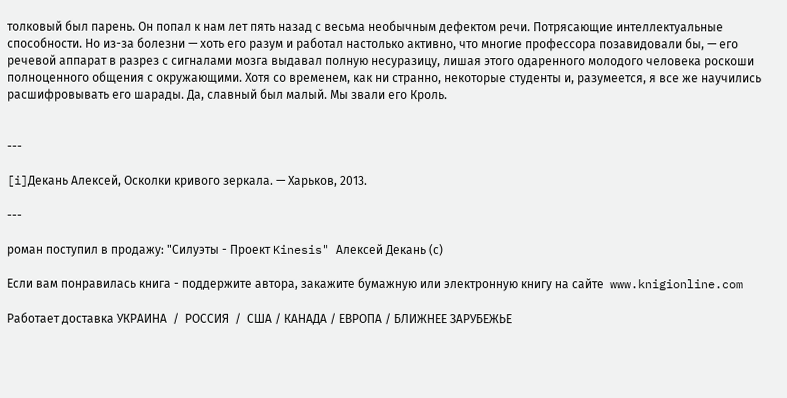толковый был парень. Он попал к нам лет пять назад с весьма необычным дефектом речи. Потрясающие интеллектуальные способности. Но из-за болезни — хоть его разум и работал настолько активно, что многие профессора позавидовали бы, — его речевой аппарат в разрез с сигналами мозга выдавал полную несуразицу, лишая этого одаренного молодого человека роскоши полноценного общения с окружающими. Хотя со временем, как ни странно, некоторые студенты и, разумеется, я все же научились расшифровывать его шарады. Да, славный был малый. Мы звали его Кроль.


---

[i]Декань Алексей, Осколки кривого зеркала. — Харьков, 2013.

---

роман поступил в продажу: "Силуэты - Проект Kinesis" Алексей Декань (с)

Если вам понравилась книга - поддержите автора, закажите бумажную или электронную книгу на сайте  www.knigionline.com

Работает доставка УКРАИНА  /  РОССИЯ  /  США / КАНАДА / ЕВРОПА / БЛИЖНЕЕ ЗАРУБЕЖЬЕ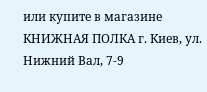или купите в магазине КНИЖНАЯ ПОЛКА г. Киев, ул. Нижний Вал, 7-9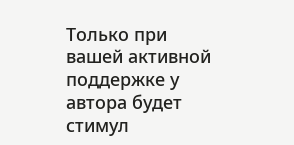Только при вашей активной поддержке у автора будет стимул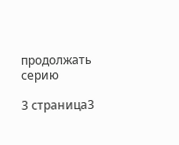продолжать серию

3 страница3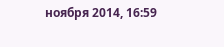ноября 2014, 16:59